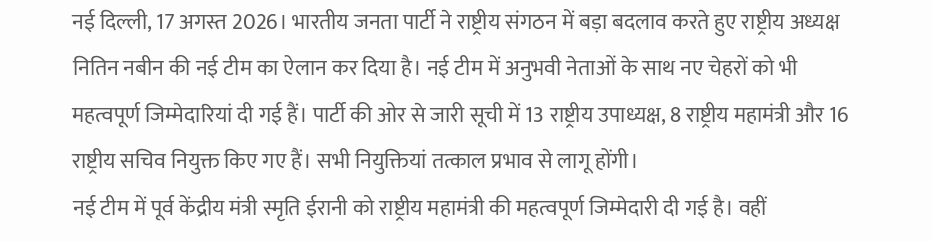नई दिल्ली, 17 अगस्त 2026। भारतीय जनता पार्टी ने राष्ट्रीय संगठन में बड़ा बदलाव करते हुए राष्ट्रीय अध्यक्ष नितिन नबीन की नई टीम का ऐलान कर दिया है। नई टीम में अनुभवी नेताओं के साथ नए चेहरों को भी महत्वपूर्ण जिम्मेदारियां दी गई हैं। पार्टी की ओर से जारी सूची में 13 राष्ट्रीय उपाध्यक्ष, 8 राष्ट्रीय महामंत्री और 16 राष्ट्रीय सचिव नियुक्त किए गए हैं। सभी नियुक्तियां तत्काल प्रभाव से लागू होंगी।
नई टीम में पूर्व केंद्रीय मंत्री स्मृति ईरानी को राष्ट्रीय महामंत्री की महत्वपूर्ण जिम्मेदारी दी गई है। वहीं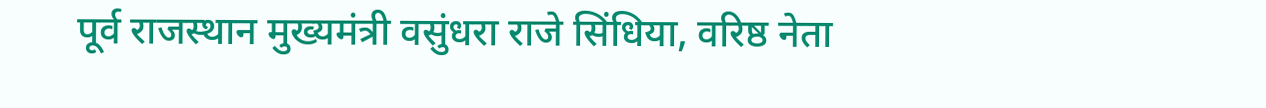पूर्व राजस्थान मुख्यमंत्री वसुंधरा राजे सिंधिया, वरिष्ठ नेता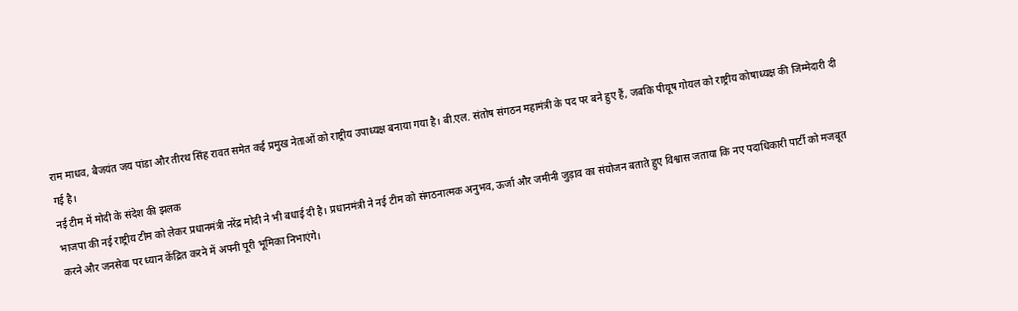राम माधव, बैजयंत जय पांडा और तीरथ सिंह रावत समेत कई प्रमुख नेताओं को राष्ट्रीय उपाध्यक्ष बनाया गया है। बी.एल. संतोष संगठन महामंत्री के पद पर बने हुए हैं, जबकि पीयूष गोयल को राष्ट्रीय कोषाध्यक्ष की जिम्मेदारी दी गई है।
नई टीम में मोदी के संदेश की झलक
भाजपा की नई राष्ट्रीय टीम को लेकर प्रधानमंत्री नरेंद्र मोदी ने भी बधाई दी है। प्रधानमंत्री ने नई टीम को संगठनात्मक अनुभव, ऊर्जा और जमीनी जुड़ाव का संयोजन बताते हुए विश्वास जताया कि नए पदाधिकारी पार्टी को मजबूत करने और जनसेवा पर ध्यान केंद्रित करने में अपनी पूरी भूमिका निभाएंगे।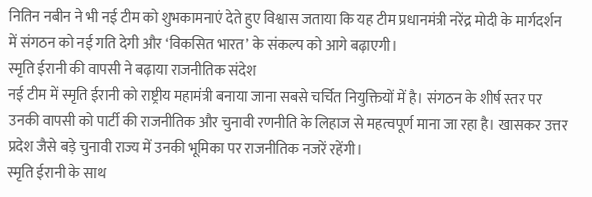नितिन नबीन ने भी नई टीम को शुभकामनाएं देते हुए विश्वास जताया कि यह टीम प्रधानमंत्री नरेंद्र मोदी के मार्गदर्शन में संगठन को नई गति देगी और ‘विकसित भारत’ के संकल्प को आगे बढ़ाएगी।
स्मृति ईरानी की वापसी ने बढ़ाया राजनीतिक संदेश
नई टीम में स्मृति ईरानी को राष्ट्रीय महामंत्री बनाया जाना सबसे चर्चित नियुक्तियों में है। संगठन के शीर्ष स्तर पर उनकी वापसी को पार्टी की राजनीतिक और चुनावी रणनीति के लिहाज से महत्वपूर्ण माना जा रहा है। खासकर उत्तर प्रदेश जैसे बड़े चुनावी राज्य में उनकी भूमिका पर राजनीतिक नजरें रहेंगी।
स्मृति ईरानी के साथ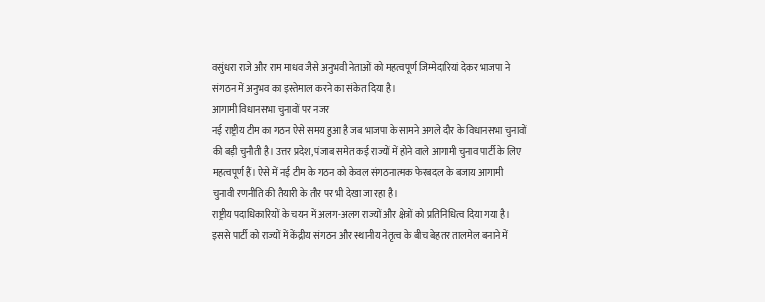वसुंधरा राजे और राम माधव जैसे अनुभवी नेताओं को महत्वपूर्ण जिम्मेदारियां देकर भाजपा ने संगठन में अनुभव का इस्तेमाल करने का संकेत दिया है।
आगामी विधानसभा चुनावों पर नजर
नई राष्ट्रीय टीम का गठन ऐसे समय हुआ है जब भाजपा के सामने अगले दौर के विधानसभा चुनावों की बड़ी चुनौती है। उत्तर प्रदेश, पंजाब समेत कई राज्यों में होने वाले आगामी चुनाव पार्टी के लिए महत्वपूर्ण हैं। ऐसे में नई टीम के गठन को केवल संगठनात्मक फेरबदल के बजाय आगामी चुनावी रणनीति की तैयारी के तौर पर भी देखा जा रहा है।
राष्ट्रीय पदाधिकारियों के चयन में अलग-अलग राज्यों और क्षेत्रों को प्रतिनिधित्व दिया गया है। इससे पार्टी को राज्यों में केंद्रीय संगठन और स्थानीय नेतृत्व के बीच बेहतर तालमेल बनाने में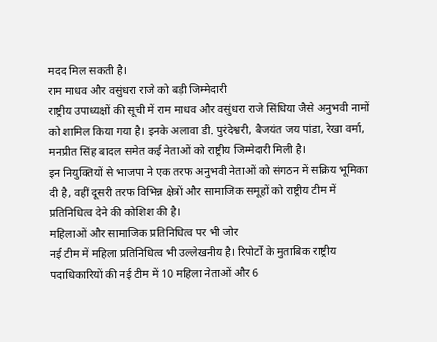मदद मिल सकती है।
राम माधव और वसुंधरा राजे को बड़ी जिम्मेदारी
राष्ट्रीय उपाध्यक्षों की सूची में राम माधव और वसुंधरा राजे सिंधिया जैसे अनुभवी नामों को शामिल किया गया है। इनके अलावा डी. पुरंदेश्वरी, बैजयंत जय पांडा, रेखा वर्मा, मनप्रीत सिंह बादल समेत कई नेताओं को राष्ट्रीय जिम्मेदारी मिली है।
इन नियुक्तियों से भाजपा ने एक तरफ अनुभवी नेताओं को संगठन में सक्रिय भूमिका दी है, वहीं दूसरी तरफ विभिन्न क्षेत्रों और सामाजिक समूहों को राष्ट्रीय टीम में प्रतिनिधित्व देने की कोशिश की है।
महिलाओं और सामाजिक प्रतिनिधित्व पर भी जोर
नई टीम में महिला प्रतिनिधित्व भी उल्लेखनीय है। रिपोर्टों के मुताबिक राष्ट्रीय पदाधिकारियों की नई टीम में 10 महिला नेताओं और 6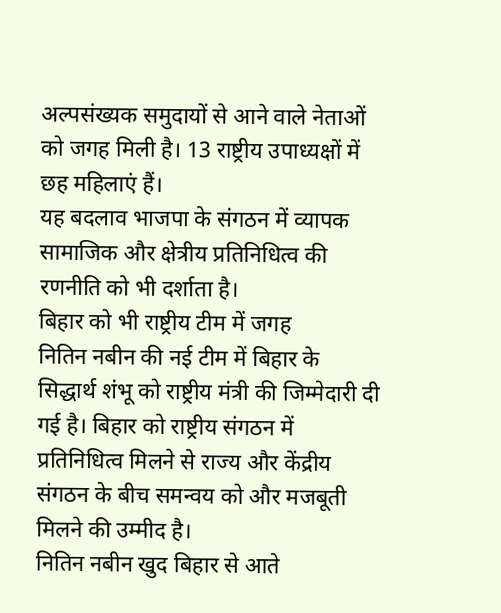अल्पसंख्यक समुदायों से आने वाले नेताओं को जगह मिली है। 13 राष्ट्रीय उपाध्यक्षों में छह महिलाएं हैं।
यह बदलाव भाजपा के संगठन में व्यापक सामाजिक और क्षेत्रीय प्रतिनिधित्व की रणनीति को भी दर्शाता है।
बिहार को भी राष्ट्रीय टीम में जगह
नितिन नबीन की नई टीम में बिहार के सिद्धार्थ शंभू को राष्ट्रीय मंत्री की जिम्मेदारी दी गई है। बिहार को राष्ट्रीय संगठन में प्रतिनिधित्व मिलने से राज्य और केंद्रीय संगठन के बीच समन्वय को और मजबूती मिलने की उम्मीद है।
नितिन नबीन खुद बिहार से आते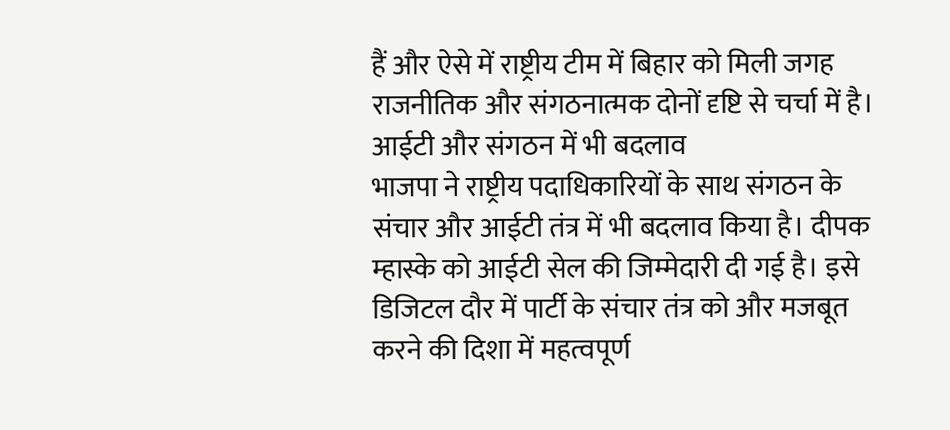हैं और ऐसे में राष्ट्रीय टीम में बिहार को मिली जगह राजनीतिक और संगठनात्मक दोनों दृष्टि से चर्चा में है।
आईटी और संगठन में भी बदलाव
भाजपा ने राष्ट्रीय पदाधिकारियों के साथ संगठन के संचार और आईटी तंत्र में भी बदलाव किया है। दीपक म्हास्के को आईटी सेल की जिम्मेदारी दी गई है। इसे डिजिटल दौर में पार्टी के संचार तंत्र को और मजबूत करने की दिशा में महत्वपूर्ण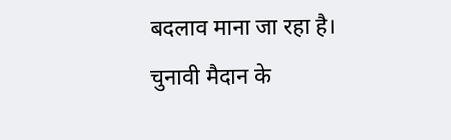बदलाव माना जा रहा है।
चुनावी मैदान के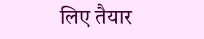लिए तैयार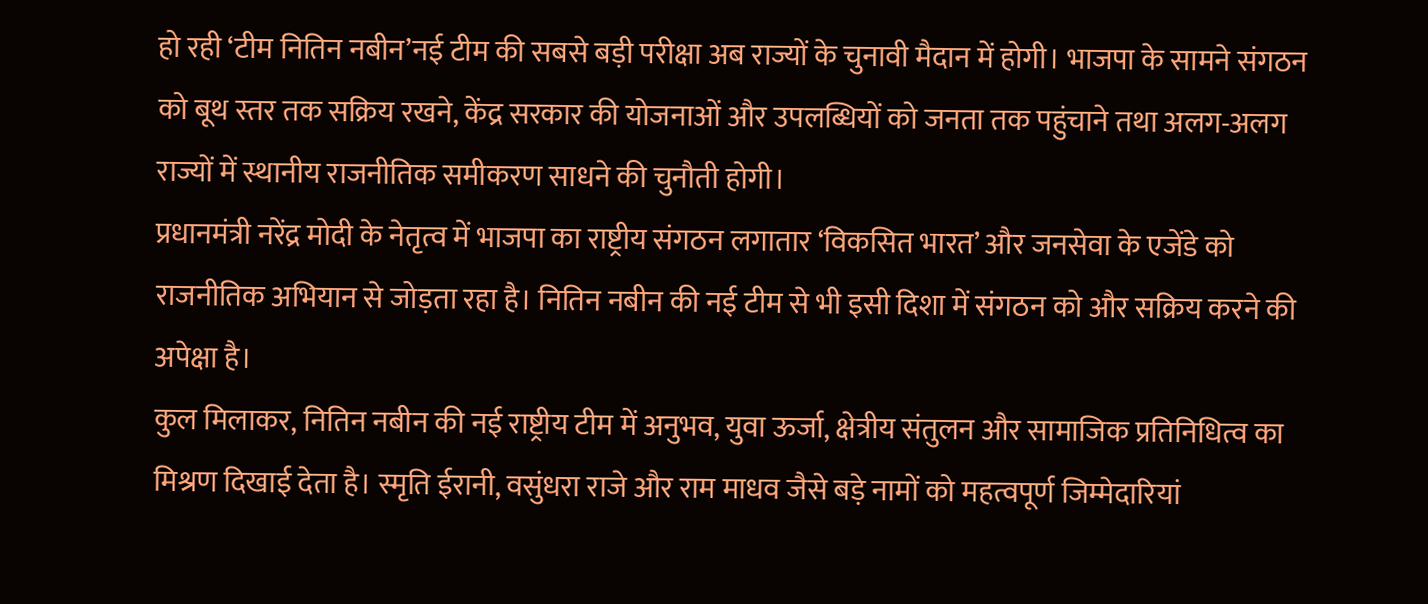हो रही ‘टीम नितिन नबीन’नई टीम की सबसे बड़ी परीक्षा अब राज्यों के चुनावी मैदान में होगी। भाजपा के सामने संगठन को बूथ स्तर तक सक्रिय रखने, केंद्र सरकार की योजनाओं और उपलब्धियों को जनता तक पहुंचाने तथा अलग-अलग राज्यों में स्थानीय राजनीतिक समीकरण साधने की चुनौती होगी।
प्रधानमंत्री नरेंद्र मोदी के नेतृत्व में भाजपा का राष्ट्रीय संगठन लगातार ‘विकसित भारत’ और जनसेवा के एजेंडे को राजनीतिक अभियान से जोड़ता रहा है। नितिन नबीन की नई टीम से भी इसी दिशा में संगठन को और सक्रिय करने की अपेक्षा है।
कुल मिलाकर, नितिन नबीन की नई राष्ट्रीय टीम में अनुभव, युवा ऊर्जा, क्षेत्रीय संतुलन और सामाजिक प्रतिनिधित्व का मिश्रण दिखाई देता है। स्मृति ईरानी, वसुंधरा राजे और राम माधव जैसे बड़े नामों को महत्वपूर्ण जिम्मेदारियां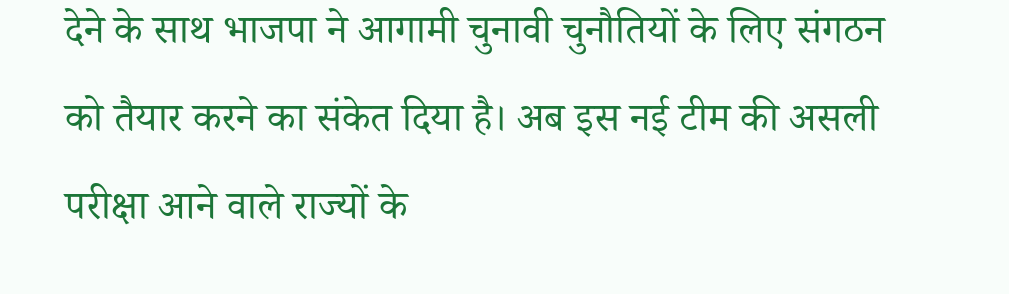देने के साथ भाजपा ने आगामी चुनावी चुनौतियों के लिए संगठन को तैयार करने का संकेत दिया है। अब इस नई टीम की असली परीक्षा आने वाले राज्यों के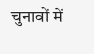चुनावों में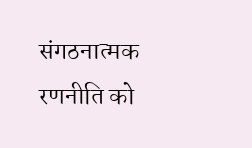संगठनात्मक रणनीति को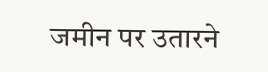जमीन पर उतारने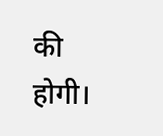की होगी।